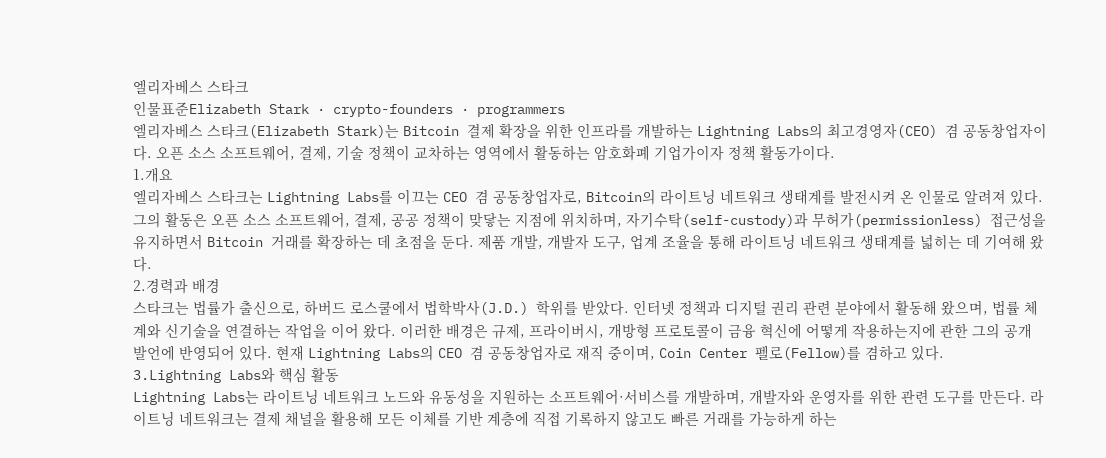엘리자베스 스타크
인물표준Elizabeth Stark · crypto-founders · programmers
엘리자베스 스타크(Elizabeth Stark)는 Bitcoin 결제 확장을 위한 인프라를 개발하는 Lightning Labs의 최고경영자(CEO) 겸 공동창업자이다. 오픈 소스 소프트웨어, 결제, 기술 정책이 교차하는 영역에서 활동하는 암호화폐 기업가이자 정책 활동가이다.
1.개요
엘리자베스 스타크는 Lightning Labs를 이끄는 CEO 겸 공동창업자로, Bitcoin의 라이트닝 네트워크 생태계를 발전시켜 온 인물로 알려져 있다. 그의 활동은 오픈 소스 소프트웨어, 결제, 공공 정책이 맞닿는 지점에 위치하며, 자기수탁(self-custody)과 무허가(permissionless) 접근성을 유지하면서 Bitcoin 거래를 확장하는 데 초점을 둔다. 제품 개발, 개발자 도구, 업계 조율을 통해 라이트닝 네트워크 생태계를 넓히는 데 기여해 왔다.
2.경력과 배경
스타크는 법률가 출신으로, 하버드 로스쿨에서 법학박사(J.D.) 학위를 받았다. 인터넷 정책과 디지털 권리 관련 분야에서 활동해 왔으며, 법률 체계와 신기술을 연결하는 작업을 이어 왔다. 이러한 배경은 규제, 프라이버시, 개방형 프로토콜이 금융 혁신에 어떻게 작용하는지에 관한 그의 공개 발언에 반영되어 있다. 현재 Lightning Labs의 CEO 겸 공동창업자로 재직 중이며, Coin Center 펠로(Fellow)를 겸하고 있다.
3.Lightning Labs와 핵심 활동
Lightning Labs는 라이트닝 네트워크 노드와 유동성을 지원하는 소프트웨어·서비스를 개발하며, 개발자와 운영자를 위한 관련 도구를 만든다. 라이트닝 네트워크는 결제 채널을 활용해 모든 이체를 기반 계층에 직접 기록하지 않고도 빠른 거래를 가능하게 하는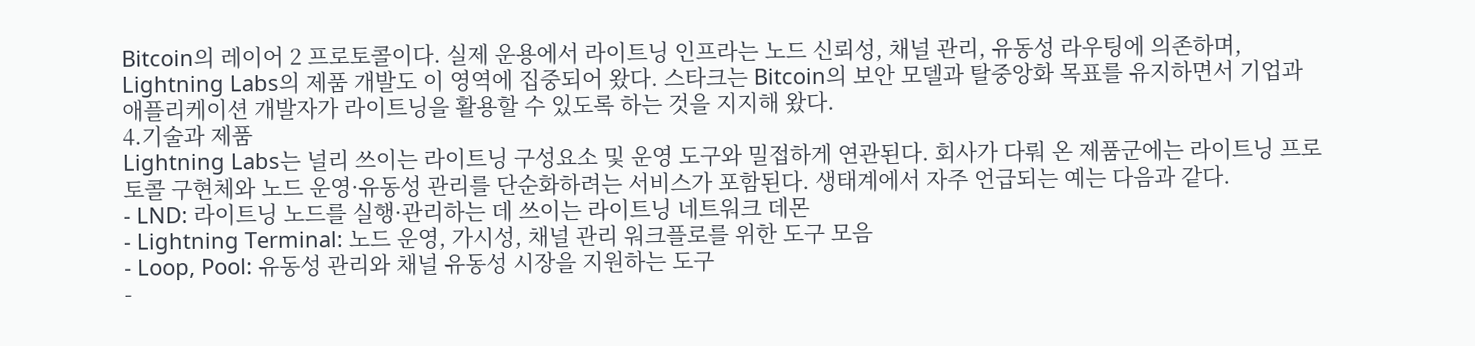Bitcoin의 레이어 2 프로토콜이다. 실제 운용에서 라이트닝 인프라는 노드 신뢰성, 채널 관리, 유동성 라우팅에 의존하며, Lightning Labs의 제품 개발도 이 영역에 집중되어 왔다. 스타크는 Bitcoin의 보안 모델과 탈중앙화 목표를 유지하면서 기업과 애플리케이션 개발자가 라이트닝을 활용할 수 있도록 하는 것을 지지해 왔다.
4.기술과 제품
Lightning Labs는 널리 쓰이는 라이트닝 구성요소 및 운영 도구와 밀접하게 연관된다. 회사가 다뤄 온 제품군에는 라이트닝 프로토콜 구현체와 노드 운영·유동성 관리를 단순화하려는 서비스가 포함된다. 생태계에서 자주 언급되는 예는 다음과 같다.
- LND: 라이트닝 노드를 실행·관리하는 데 쓰이는 라이트닝 네트워크 데몬
- Lightning Terminal: 노드 운영, 가시성, 채널 관리 워크플로를 위한 도구 모음
- Loop, Pool: 유동성 관리와 채널 유동성 시장을 지원하는 도구
-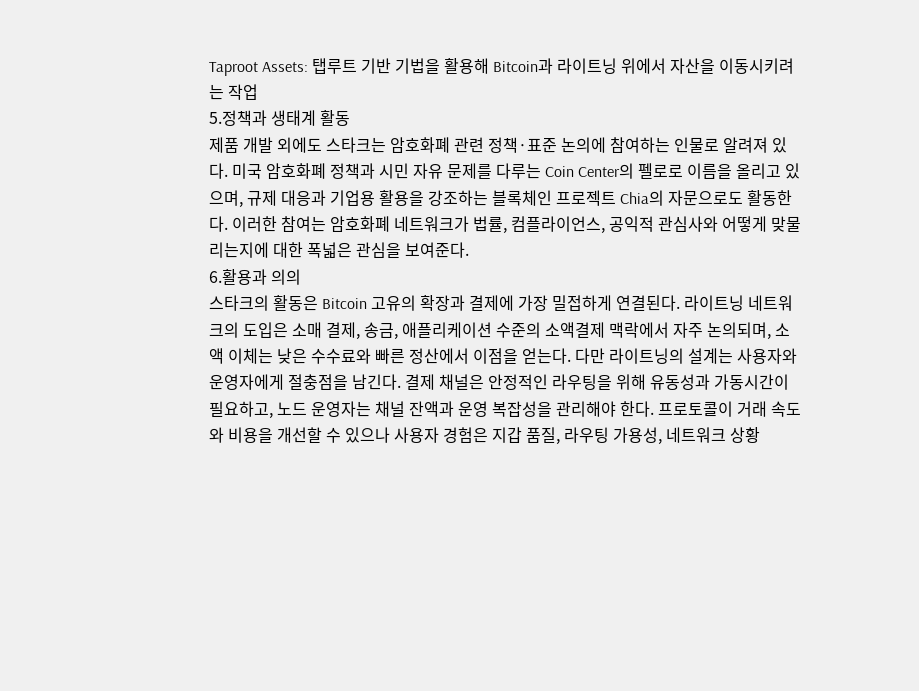Taproot Assets: 탭루트 기반 기법을 활용해 Bitcoin과 라이트닝 위에서 자산을 이동시키려는 작업
5.정책과 생태계 활동
제품 개발 외에도 스타크는 암호화폐 관련 정책·표준 논의에 참여하는 인물로 알려져 있다. 미국 암호화폐 정책과 시민 자유 문제를 다루는 Coin Center의 펠로로 이름을 올리고 있으며, 규제 대응과 기업용 활용을 강조하는 블록체인 프로젝트 Chia의 자문으로도 활동한다. 이러한 참여는 암호화폐 네트워크가 법률, 컴플라이언스, 공익적 관심사와 어떻게 맞물리는지에 대한 폭넓은 관심을 보여준다.
6.활용과 의의
스타크의 활동은 Bitcoin 고유의 확장과 결제에 가장 밀접하게 연결된다. 라이트닝 네트워크의 도입은 소매 결제, 송금, 애플리케이션 수준의 소액결제 맥락에서 자주 논의되며, 소액 이체는 낮은 수수료와 빠른 정산에서 이점을 얻는다. 다만 라이트닝의 설계는 사용자와 운영자에게 절충점을 남긴다. 결제 채널은 안정적인 라우팅을 위해 유동성과 가동시간이 필요하고, 노드 운영자는 채널 잔액과 운영 복잡성을 관리해야 한다. 프로토콜이 거래 속도와 비용을 개선할 수 있으나 사용자 경험은 지갑 품질, 라우팅 가용성, 네트워크 상황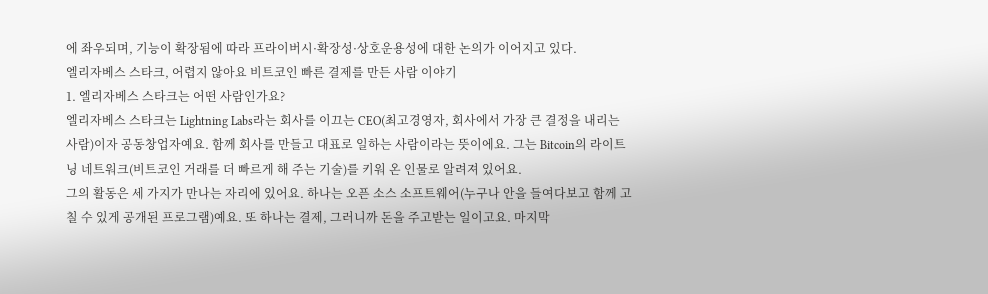에 좌우되며, 기능이 확장됨에 따라 프라이버시·확장성·상호운용성에 대한 논의가 이어지고 있다.
엘리자베스 스타크, 어렵지 않아요 비트코인 빠른 결제를 만든 사람 이야기
1. 엘리자베스 스타크는 어떤 사람인가요?
엘리자베스 스타크는 Lightning Labs라는 회사를 이끄는 CEO(최고경영자, 회사에서 가장 큰 결정을 내리는 사람)이자 공동창업자예요. 함께 회사를 만들고 대표로 일하는 사람이라는 뜻이에요. 그는 Bitcoin의 라이트닝 네트워크(비트코인 거래를 더 빠르게 해 주는 기술)를 키워 온 인물로 알려져 있어요.
그의 활동은 세 가지가 만나는 자리에 있어요. 하나는 오픈 소스 소프트웨어(누구나 안을 들여다보고 함께 고칠 수 있게 공개된 프로그램)예요. 또 하나는 결제, 그러니까 돈을 주고받는 일이고요. 마지막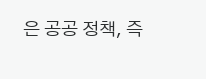은 공공 정책, 즉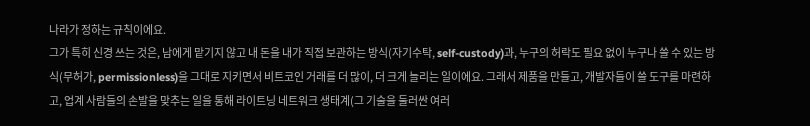나라가 정하는 규칙이에요.
그가 특히 신경 쓰는 것은, 남에게 맡기지 않고 내 돈을 내가 직접 보관하는 방식(자기수탁, self-custody)과, 누구의 허락도 필요 없이 누구나 쓸 수 있는 방식(무허가, permissionless)을 그대로 지키면서 비트코인 거래를 더 많이, 더 크게 늘리는 일이에요. 그래서 제품을 만들고, 개발자들이 쓸 도구를 마련하고, 업계 사람들의 손발을 맞추는 일을 통해 라이트닝 네트워크 생태계(그 기술을 둘러싼 여러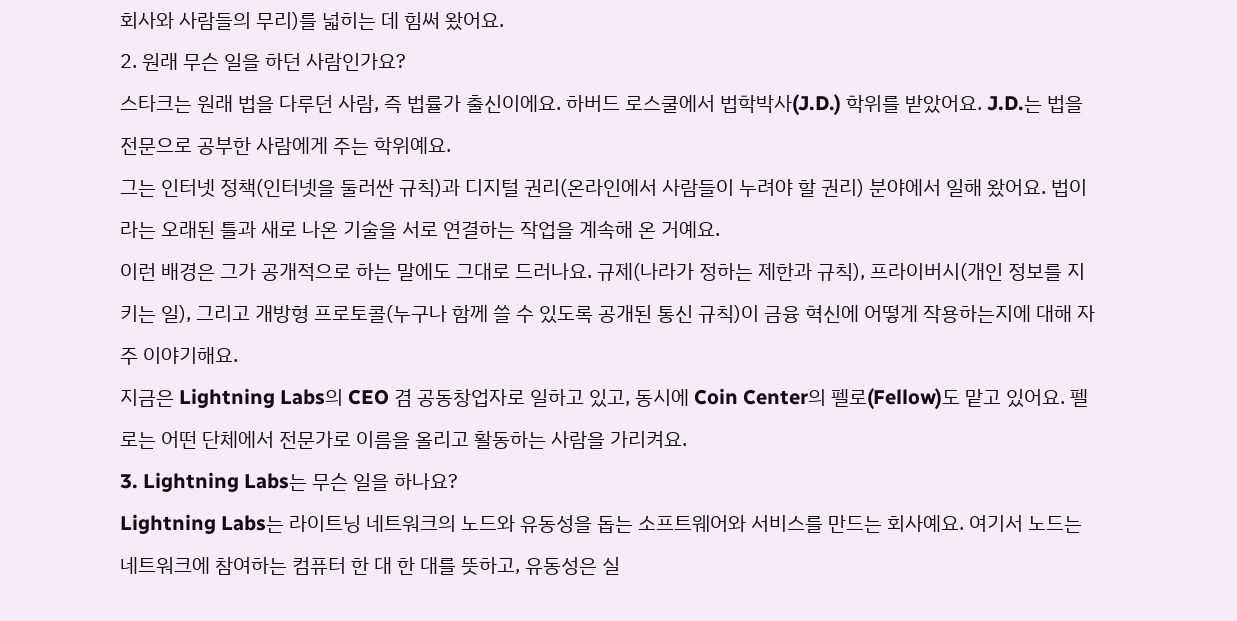회사와 사람들의 무리)를 넓히는 데 힘써 왔어요.
2. 원래 무슨 일을 하던 사람인가요?
스타크는 원래 법을 다루던 사람, 즉 법률가 출신이에요. 하버드 로스쿨에서 법학박사(J.D.) 학위를 받았어요. J.D.는 법을 전문으로 공부한 사람에게 주는 학위예요.
그는 인터넷 정책(인터넷을 둘러싼 규칙)과 디지털 권리(온라인에서 사람들이 누려야 할 권리) 분야에서 일해 왔어요. 법이라는 오래된 틀과 새로 나온 기술을 서로 연결하는 작업을 계속해 온 거예요.
이런 배경은 그가 공개적으로 하는 말에도 그대로 드러나요. 규제(나라가 정하는 제한과 규칙), 프라이버시(개인 정보를 지키는 일), 그리고 개방형 프로토콜(누구나 함께 쓸 수 있도록 공개된 통신 규칙)이 금융 혁신에 어떻게 작용하는지에 대해 자주 이야기해요.
지금은 Lightning Labs의 CEO 겸 공동창업자로 일하고 있고, 동시에 Coin Center의 펠로(Fellow)도 맡고 있어요. 펠로는 어떤 단체에서 전문가로 이름을 올리고 활동하는 사람을 가리켜요.
3. Lightning Labs는 무슨 일을 하나요?
Lightning Labs는 라이트닝 네트워크의 노드와 유동성을 돕는 소프트웨어와 서비스를 만드는 회사예요. 여기서 노드는 네트워크에 참여하는 컴퓨터 한 대 한 대를 뜻하고, 유동성은 실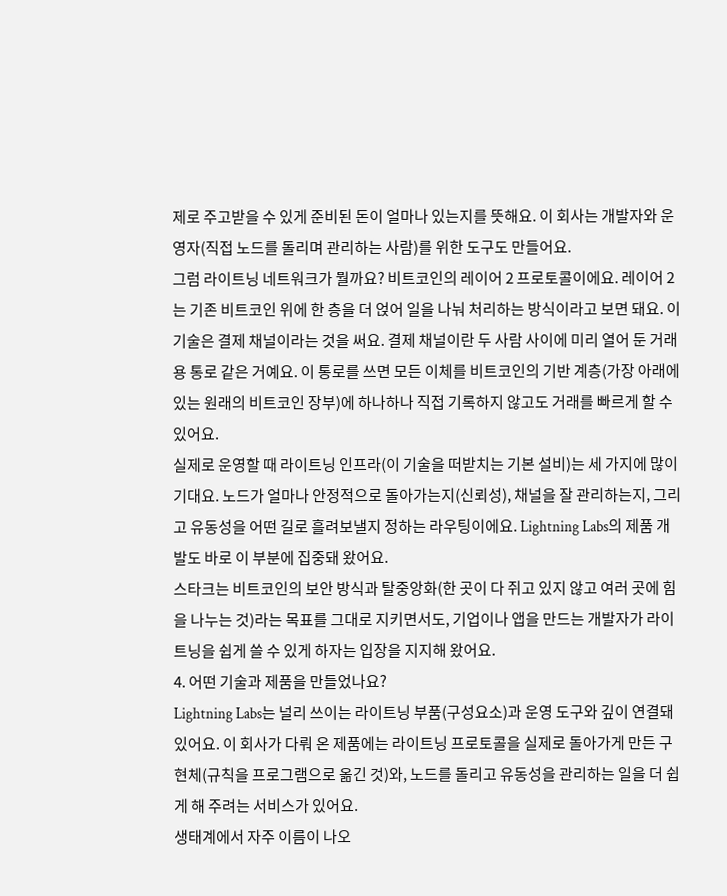제로 주고받을 수 있게 준비된 돈이 얼마나 있는지를 뜻해요. 이 회사는 개발자와 운영자(직접 노드를 돌리며 관리하는 사람)를 위한 도구도 만들어요.
그럼 라이트닝 네트워크가 뭘까요? 비트코인의 레이어 2 프로토콜이에요. 레이어 2는 기존 비트코인 위에 한 층을 더 얹어 일을 나눠 처리하는 방식이라고 보면 돼요. 이 기술은 결제 채널이라는 것을 써요. 결제 채널이란 두 사람 사이에 미리 열어 둔 거래용 통로 같은 거예요. 이 통로를 쓰면 모든 이체를 비트코인의 기반 계층(가장 아래에 있는 원래의 비트코인 장부)에 하나하나 직접 기록하지 않고도 거래를 빠르게 할 수 있어요.
실제로 운영할 때 라이트닝 인프라(이 기술을 떠받치는 기본 설비)는 세 가지에 많이 기대요. 노드가 얼마나 안정적으로 돌아가는지(신뢰성), 채널을 잘 관리하는지, 그리고 유동성을 어떤 길로 흘려보낼지 정하는 라우팅이에요. Lightning Labs의 제품 개발도 바로 이 부분에 집중돼 왔어요.
스타크는 비트코인의 보안 방식과 탈중앙화(한 곳이 다 쥐고 있지 않고 여러 곳에 힘을 나누는 것)라는 목표를 그대로 지키면서도, 기업이나 앱을 만드는 개발자가 라이트닝을 쉽게 쓸 수 있게 하자는 입장을 지지해 왔어요.
4. 어떤 기술과 제품을 만들었나요?
Lightning Labs는 널리 쓰이는 라이트닝 부품(구성요소)과 운영 도구와 깊이 연결돼 있어요. 이 회사가 다뤄 온 제품에는 라이트닝 프로토콜을 실제로 돌아가게 만든 구현체(규칙을 프로그램으로 옮긴 것)와, 노드를 돌리고 유동성을 관리하는 일을 더 쉽게 해 주려는 서비스가 있어요.
생태계에서 자주 이름이 나오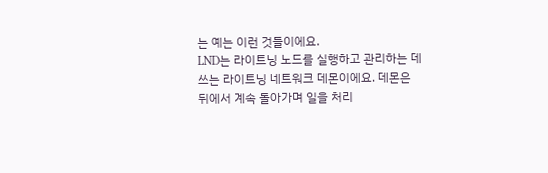는 예는 이런 것들이에요.
LND는 라이트닝 노드를 실행하고 관리하는 데 쓰는 라이트닝 네트워크 데몬이에요. 데몬은 뒤에서 계속 돌아가며 일을 처리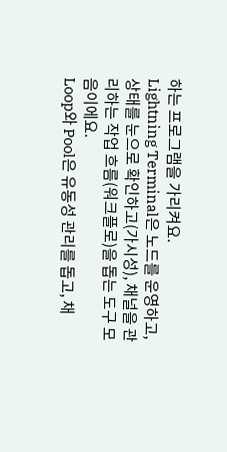하는 프로그램을 가리켜요.
Lightning Terminal은 노드를 운영하고, 상태를 눈으로 확인하고(가시성), 채널을 관리하는 작업 흐름(워크플로)을 돕는 도구 모음이에요.
Loop와 Pool은 유동성 관리를 돕고, 채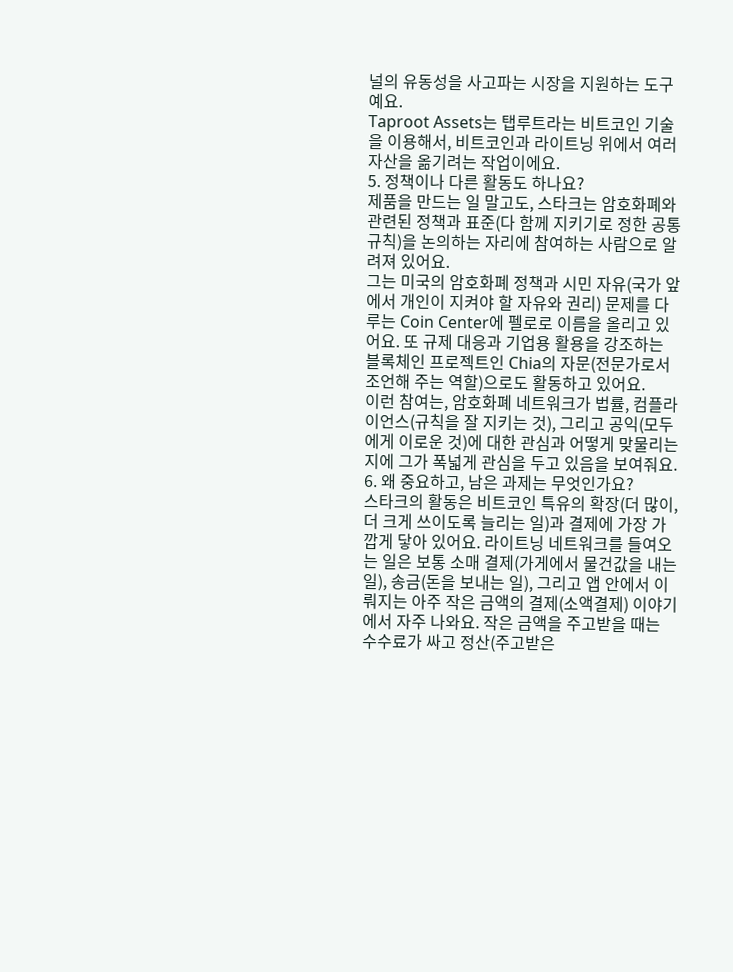널의 유동성을 사고파는 시장을 지원하는 도구예요.
Taproot Assets는 탭루트라는 비트코인 기술을 이용해서, 비트코인과 라이트닝 위에서 여러 자산을 옮기려는 작업이에요.
5. 정책이나 다른 활동도 하나요?
제품을 만드는 일 말고도, 스타크는 암호화폐와 관련된 정책과 표준(다 함께 지키기로 정한 공통 규칙)을 논의하는 자리에 참여하는 사람으로 알려져 있어요.
그는 미국의 암호화폐 정책과 시민 자유(국가 앞에서 개인이 지켜야 할 자유와 권리) 문제를 다루는 Coin Center에 펠로로 이름을 올리고 있어요. 또 규제 대응과 기업용 활용을 강조하는 블록체인 프로젝트인 Chia의 자문(전문가로서 조언해 주는 역할)으로도 활동하고 있어요.
이런 참여는, 암호화폐 네트워크가 법률, 컴플라이언스(규칙을 잘 지키는 것), 그리고 공익(모두에게 이로운 것)에 대한 관심과 어떻게 맞물리는지에 그가 폭넓게 관심을 두고 있음을 보여줘요.
6. 왜 중요하고, 남은 과제는 무엇인가요?
스타크의 활동은 비트코인 특유의 확장(더 많이, 더 크게 쓰이도록 늘리는 일)과 결제에 가장 가깝게 닿아 있어요. 라이트닝 네트워크를 들여오는 일은 보통 소매 결제(가게에서 물건값을 내는 일), 송금(돈을 보내는 일), 그리고 앱 안에서 이뤄지는 아주 작은 금액의 결제(소액결제) 이야기에서 자주 나와요. 작은 금액을 주고받을 때는 수수료가 싸고 정산(주고받은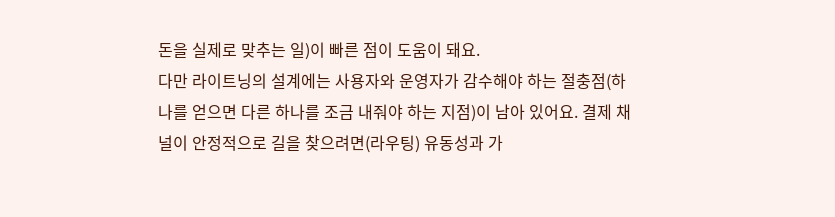돈을 실제로 맞추는 일)이 빠른 점이 도움이 돼요.
다만 라이트닝의 설계에는 사용자와 운영자가 감수해야 하는 절충점(하나를 얻으면 다른 하나를 조금 내줘야 하는 지점)이 남아 있어요. 결제 채널이 안정적으로 길을 찾으려면(라우팅) 유동성과 가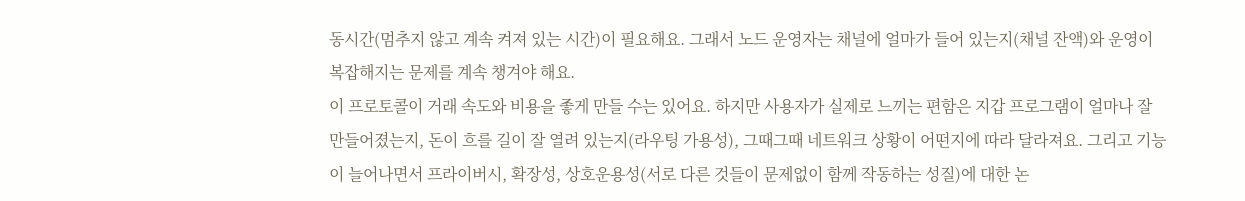동시간(멈추지 않고 계속 켜져 있는 시간)이 필요해요. 그래서 노드 운영자는 채널에 얼마가 들어 있는지(채널 잔액)와 운영이 복잡해지는 문제를 계속 챙겨야 해요.
이 프로토콜이 거래 속도와 비용을 좋게 만들 수는 있어요. 하지만 사용자가 실제로 느끼는 편함은 지갑 프로그램이 얼마나 잘 만들어졌는지, 돈이 흐를 길이 잘 열려 있는지(라우팅 가용성), 그때그때 네트워크 상황이 어떤지에 따라 달라져요. 그리고 기능이 늘어나면서 프라이버시, 확장성, 상호운용성(서로 다른 것들이 문제없이 함께 작동하는 성질)에 대한 논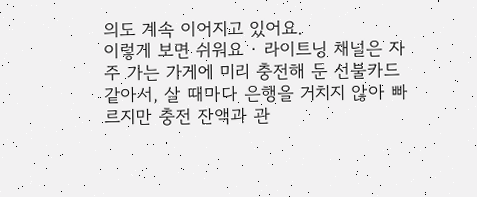의도 계속 이어지고 있어요.
이렇게 보면 쉬워요 · 라이트닝 채널은 자주 가는 가게에 미리 충전해 둔 선불카드 같아서, 살 때마다 은행을 거치지 않아 빠르지만 충전 잔액과 관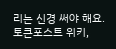리는 신경 써야 해요.
토큰포스트 위키,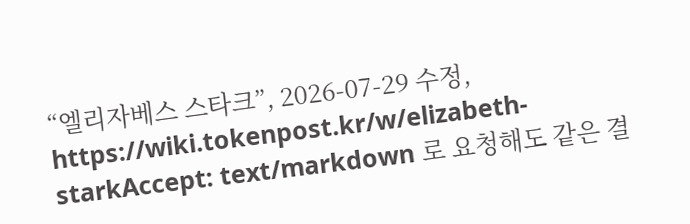“엘리자베스 스타크”, 2026-07-29 수정, https://wiki.tokenpost.kr/w/elizabeth-starkAccept: text/markdown 로 요청해도 같은 결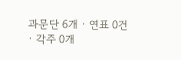과문단 6개 · 연표 0건 · 각주 0개